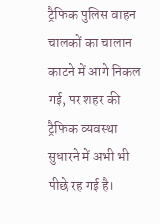ट्रैफिक पुलिस वाहन चालकों का चालान काटने में आगे निकल गई, पर शहर की ट्रैफिक व्यवस्था सुधारने में अभी भी पीछे रह गई है।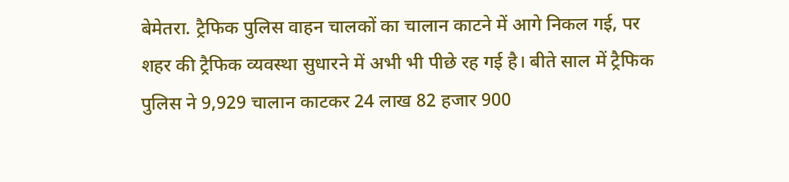बेमेतरा. ट्रैफिक पुलिस वाहन चालकों का चालान काटने में आगे निकल गई, पर शहर की ट्रैफिक व्यवस्था सुधारने में अभी भी पीछे रह गई है। बीते साल में ट्रैफिक पुलिस ने 9,929 चालान काटकर 24 लाख 82 हजार 900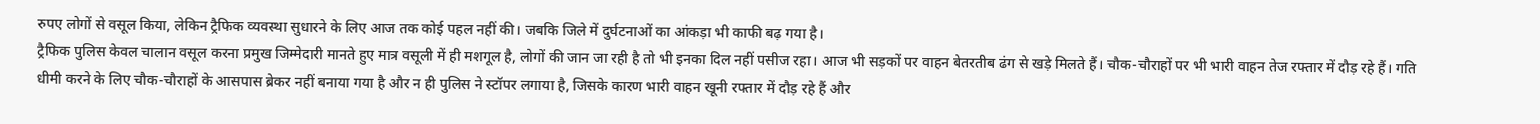रुपए लोगों से वसूल किया, लेकिन ट्रैफिक व्यवस्था सुधारने के लिए आज तक कोई पहल नहीं की। जबकि जिले में दुर्घटनाओं का आंकड़ा भी काफी बढ़ गया है।
ट्रैफिक पुलिस केवल चालान वसूल करना प्रमुख जिम्मेदारी मानते हुए मात्र वसूली में ही मशगूल है, लोगों की जान जा रही है तो भी इनका दिल नहीं पसीज रहा। आज भी सड़कों पर वाहन बेतरतीब ढंग से खड़े मिलते हैं। चौक-चौराहों पर भी भारी वाहन तेज रफ्तार में दौड़ रहे हैं। गति धीमी करने के लिए चौक-चौराहों के आसपास ब्रेकर नहीं बनाया गया है और न ही पुलिस ने स्टॉपर लगाया है, जिसके कारण भारी वाहन खूनी रफ्तार में दौड़ रहे हैं और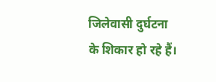जिलेवासी दुर्घटना के शिकार हो रहे हैं।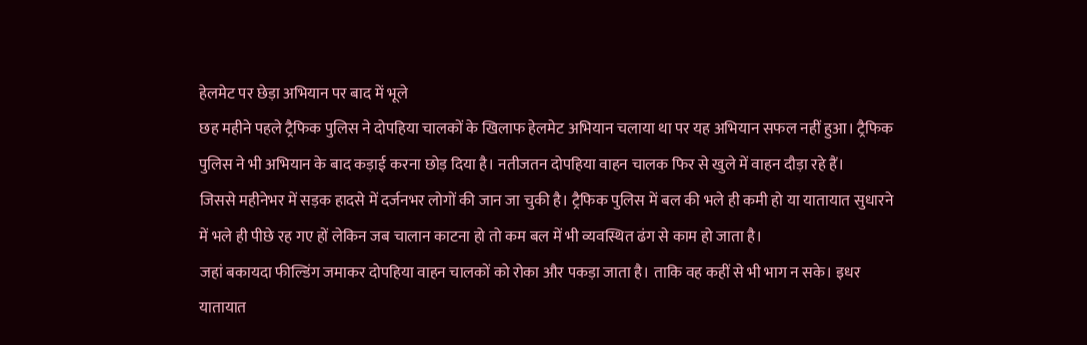हेलमेट पर छेड़ा अभियान पर बाद में भूले
छह महीने पहले ट्रैफिक पुलिस ने दोपहिया चालकों के खिलाफ हेलमेट अभियान चलाया था पर यह अभियान सफल नहीं हुआ। ट्रैफिक पुलिस ने भी अभियान के बाद कड़ाई करना छोड़ दिया है। नतीजतन दोपहिया वाहन चालक फिर से खुले में वाहन दौड़ा रहे हैं।
जिससे महीनेभर में सड़क हादसे में दर्जनभर लोगों की जान जा चुकी है। ट्रैफिक पुलिस में बल की भले ही कमी हो या यातायात सुधारने में भले ही पीछे रह गए हों लेकिन जब चालान काटना हो तो कम बल में भी व्यवस्थित ढंग से काम हो जाता है।
जहां बकायदा फील्डिंग जमाकर दोपहिया वाहन चालकों को रोका और पकड़ा जाता है। ताकि वह कहीं से भी भाग न सके। इधर यातायात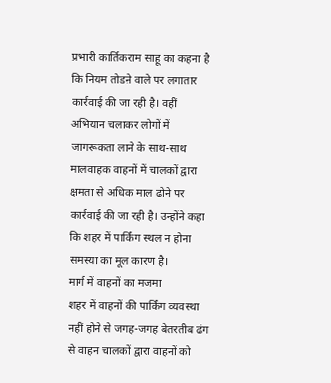प्रभारी कार्तिकराम साहू का कहना है कि नियम तोडऩे वाले पर लगातार कार्रवाई की जा रही है। वहीं अभियान चलाकर लोगों में जागरूकता लाने के साथ-साथ मालवाहक वाहनों में चालकों द्वारा क्षमता से अधिक माल ढोने पर कार्रवाई की जा रही है। उन्होंने कहा कि शहर में पार्किंग स्थल न होना समस्या का मूल कारण है।
मार्ग में वाहनों का मजमा
शहर में वाहनों की पार्किंग व्यवस्था नहीं होने से जगह-जगह बेतरतीब ढंग से वाहन चालकों द्वारा वाहनों को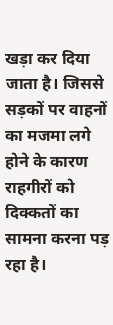खड़ा कर दिया जाता है। जिससे सड़कों पर वाहनों का मजमा लगे होने के कारण राहगीरों को दिक्कतों का सामना करना पड़ रहा है।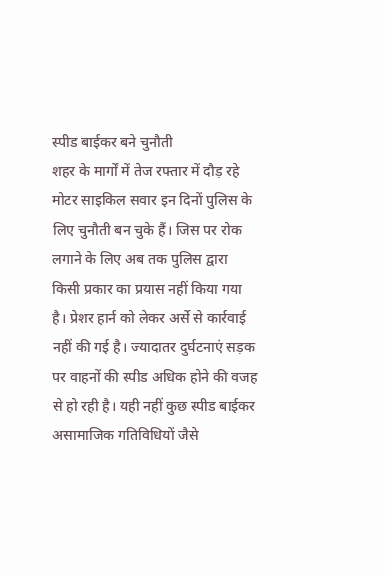स्पीड बाईकर बने चुनौती
शहर के मार्गों में तेज रफ्तार में दौड़ रहे मोटर साइकिल सवार इन दिनों पुलिस के लिए चुनौती बन चुके हैं। जिस पर रोक लगाने के लिए अब तक पुलिस द्वारा किसी प्रकार का प्रयास नहीं किया गया है। प्रेशर हार्न को लेकर अर्से से कार्रवाई नहीं की गई है। ज्यादातर दुर्घटनाएं सड़क पर वाहनों की स्पीड अधिक होने की वजह से हो रही है। यही नहीं कुछ स्पीड बाईकर असामाजिक गतिविधियों जैसे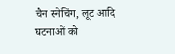चैन स्नेचिंग, लूट आदि घटनाओं को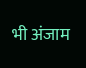भी अंजाम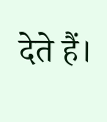देते हैं।